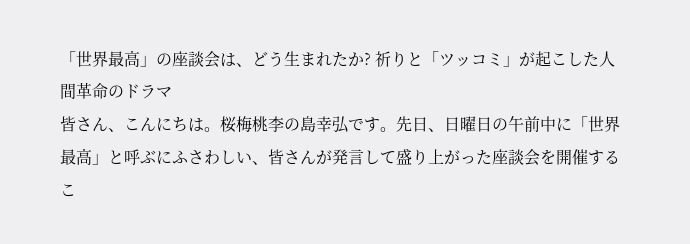「世界最高」の座談会は、どう生まれたか? 祈りと「ツッコミ」が起こした人間革命のドラマ
皆さん、こんにちは。桜梅桃李の島幸弘です。先日、日曜日の午前中に「世界最高」と呼ぶにふさわしい、皆さんが発言して盛り上がった座談会を開催するこ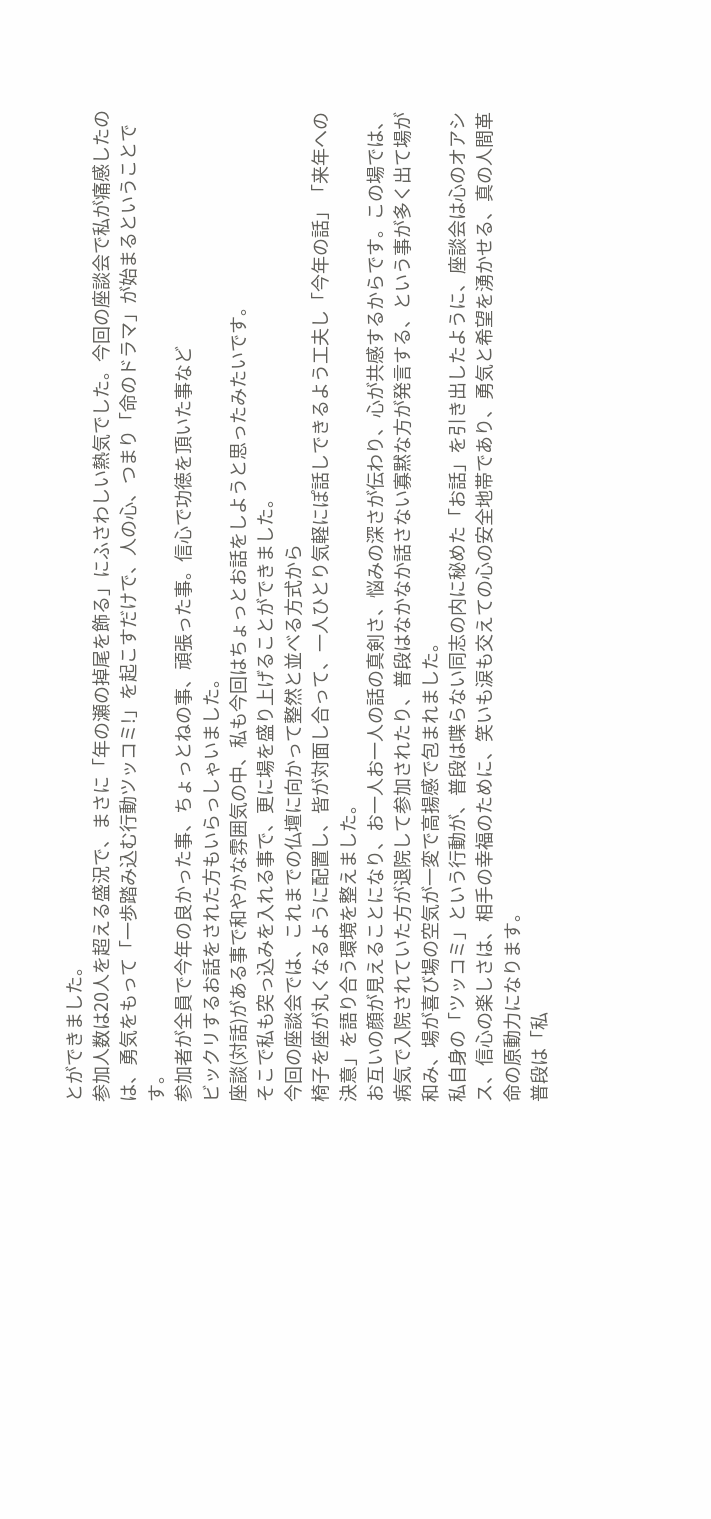とができました。
参加人数は20人を超える盛況で、まさに「年の瀬の掉尾を飾る」にふさわしい熱気でした。今回の座談会で私が痛感したのは、勇気をもって「一歩踏み込む行動ツッコミ!」を起こすだけで、人の心、つまり「命のドラマ」が始まるということです。
参加者が全員で今年の良かった事、ちょっとねの事、頑張った事。信心で功徳を頂いた事など
ビックリするお話をされた方もいらっしゃいました。
座談(対話)がある事で和やかな雰囲気の中、私も今回はちょっとお話をしようと思ったみたいです。
そこで私も突っ込みを入れる事で、更に場を盛り上げることができました。
今回の座談会では、これまでの仏壇に向かって整然と並べる方式から
椅子を座が丸くなるように配置し、皆が対面し合って、一人ひとり気軽にぽ話しできるよう工夫し「今年の話」「来年への決意」を語り合う環境を整えました。
お互いの顔が見えることになり、お一人お一人の話の真剣さ、悩みの深さが伝わり、心が共感するからです。この場では、病気で入院されていた方が退院して参加されたり、普段はなかなか話さない寡黙な方が発言する、という事が多く出て場が和み、場が喜び場の空気が一変で高揚感で包まれました。
私自身の「ツッコミ」という行動が、普段は喋らない同志の内に秘めた「お話」を引き出したように、座談会は心のオアシス、信心の楽しさは、相手の幸福のために、笑いも涙も交えての心の安全地帯であり、勇気と希望を湧かせる、真の人間革命の原動力になります。
普段は「私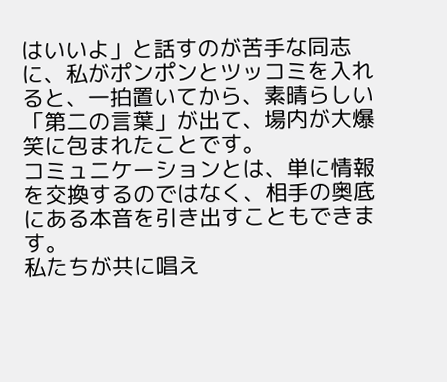はいいよ」と話すのが苦手な同志に、私がポンポンとツッコミを入れると、一拍置いてから、素晴らしい「第二の言葉」が出て、場内が大爆笑に包まれたことです。
コミュニケーションとは、単に情報を交換するのではなく、相手の奥底にある本音を引き出すこともできます。
私たちが共に唱え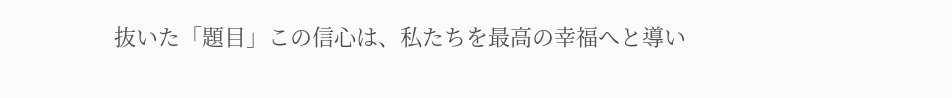抜いた「題目」この信心は、私たちを最高の幸福へと導い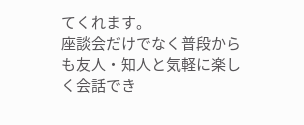てくれます。
座談会だけでなく普段からも友人・知人と気軽に楽しく会話でき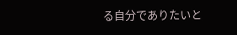る自分でありたいと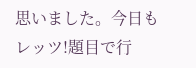思いました。今日もレッツ!題目で行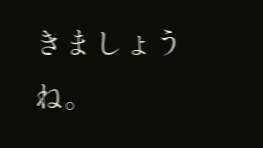きましょうね。